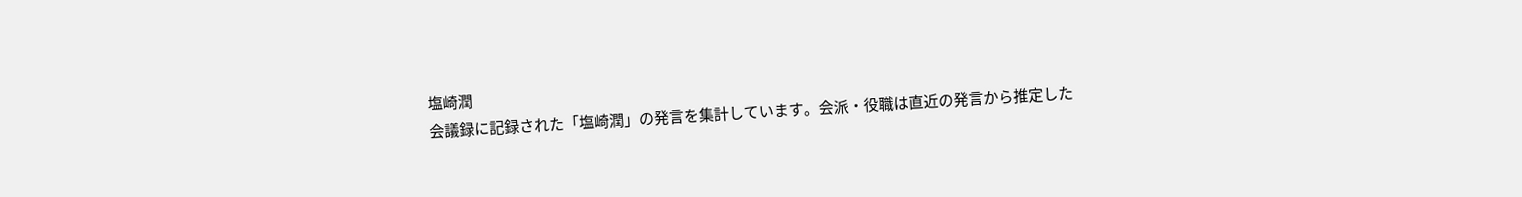塩崎潤
会議録に記録された「塩崎潤」の発言を集計しています。会派・役職は直近の発言から推定した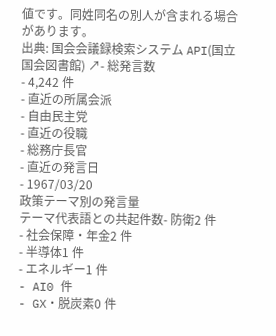値です。同姓同名の別人が含まれる場合があります。
出典: 国会会議録検索システム API(国立国会図書館) ↗- 総発言数
- 4,242 件
- 直近の所属会派
- 自由民主党
- 直近の役職
- 総務庁長官
- 直近の発言日
- 1967/03/20
政策テーマ別の発言量
テーマ代表語との共起件数- 防衛2 件
- 社会保障・年金2 件
- 半導体1 件
- エネルギー1 件
- AI0 件
- GX・脱炭素0 件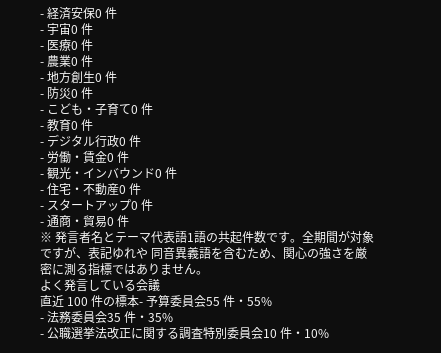- 経済安保0 件
- 宇宙0 件
- 医療0 件
- 農業0 件
- 地方創生0 件
- 防災0 件
- こども・子育て0 件
- 教育0 件
- デジタル行政0 件
- 労働・賃金0 件
- 観光・インバウンド0 件
- 住宅・不動産0 件
- スタートアップ0 件
- 通商・貿易0 件
※ 発言者名とテーマ代表語1語の共起件数です。全期間が対象ですが、表記ゆれや 同音異義語を含むため、関心の強さを厳密に測る指標ではありません。
よく発言している会議
直近 100 件の標本- 予算委員会55 件・55%
- 法務委員会35 件・35%
- 公職選挙法改正に関する調査特別委員会10 件・10%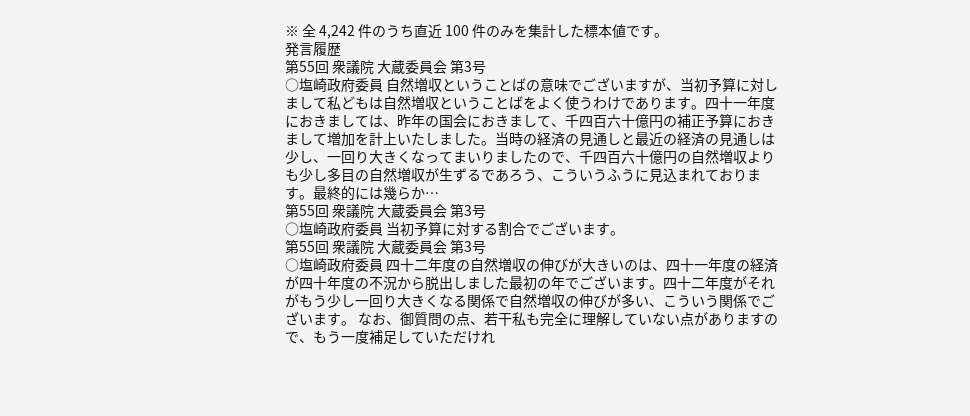※ 全 4,242 件のうち直近 100 件のみを集計した標本値です。
発言履歴
第55回 衆議院 大蔵委員会 第3号
○塩崎政府委員 自然増収ということばの意味でございますが、当初予算に対しまして私どもは自然増収ということばをよく使うわけであります。四十一年度におきましては、昨年の国会におきまして、千四百六十億円の補正予算におきまして増加を計上いたしました。当時の経済の見通しと最近の経済の見通しは少し、一回り大きくなってまいりましたので、千四百六十億円の自然増収よりも少し多目の自然増収が生ずるであろう、こういうふうに見込まれております。最終的には幾らか…
第55回 衆議院 大蔵委員会 第3号
○塩崎政府委員 当初予算に対する割合でございます。
第55回 衆議院 大蔵委員会 第3号
○塩崎政府委員 四十二年度の自然増収の伸びが大きいのは、四十一年度の経済が四十年度の不況から脱出しました最初の年でございます。四十二年度がそれがもう少し一回り大きくなる関係で自然増収の伸びが多い、こういう関係でございます。 なお、御質問の点、若干私も完全に理解していない点がありますので、もう一度補足していただけれ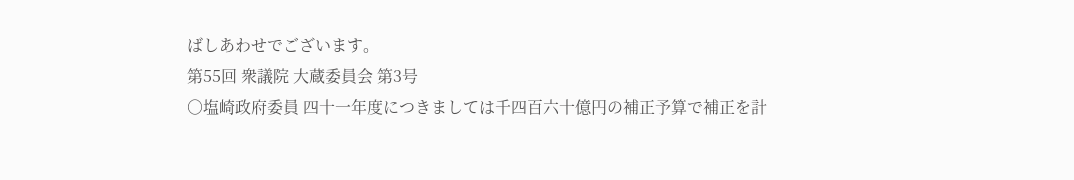ばしあわせでございます。
第55回 衆議院 大蔵委員会 第3号
○塩崎政府委員 四十一年度につきましては千四百六十億円の補正予算で補正を計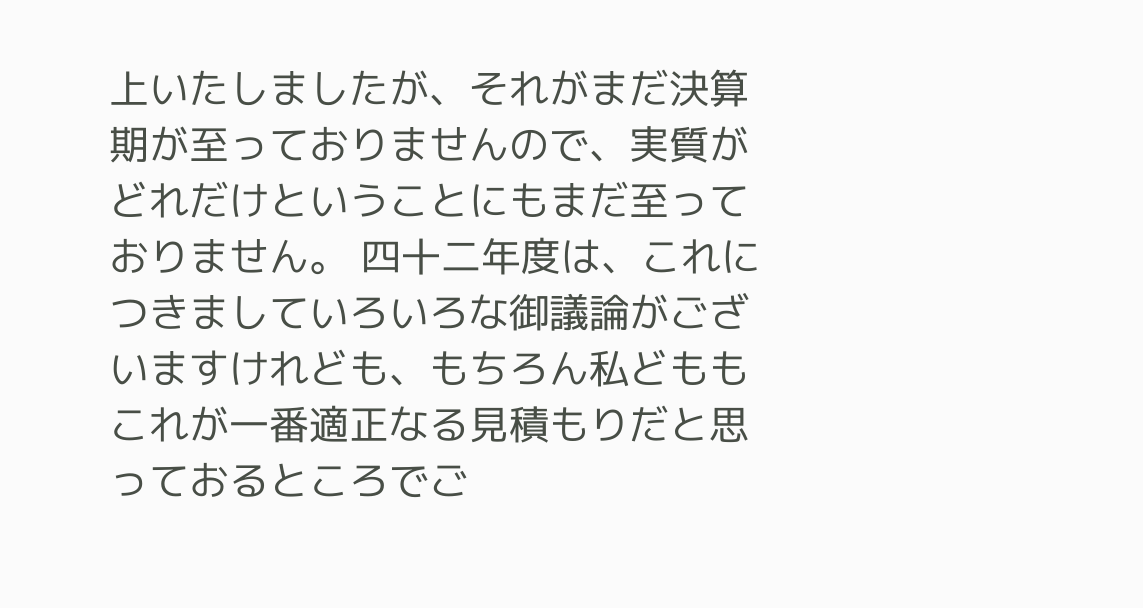上いたしましたが、それがまだ決算期が至っておりませんので、実質がどれだけということにもまだ至っておりません。 四十二年度は、これにつきましていろいろな御議論がございますけれども、もちろん私どももこれが一番適正なる見積もりだと思っておるところでご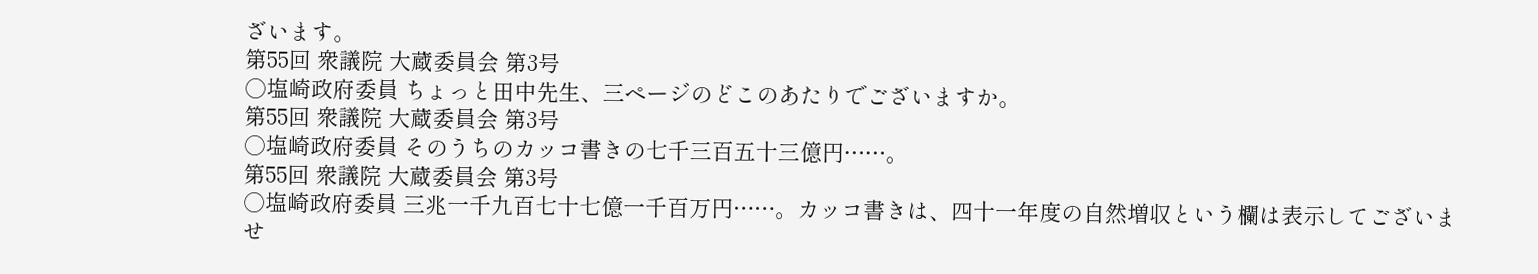ざいます。
第55回 衆議院 大蔵委員会 第3号
○塩崎政府委員 ちょっと田中先生、三ページのどこのあたりでございますか。
第55回 衆議院 大蔵委員会 第3号
○塩崎政府委員 そのうちのカッコ書きの七千三百五十三億円……。
第55回 衆議院 大蔵委員会 第3号
○塩崎政府委員 三兆一千九百七十七億一千百万円……。カッコ書きは、四十一年度の自然増収という欄は表示してございませ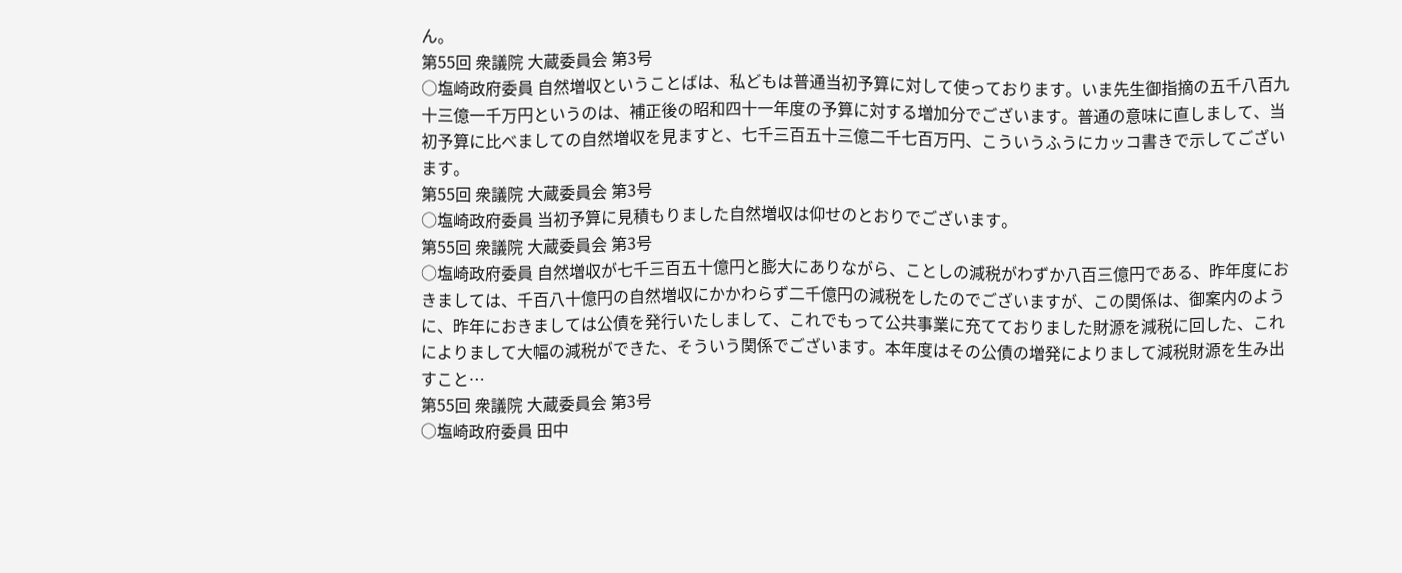ん。
第55回 衆議院 大蔵委員会 第3号
○塩崎政府委員 自然増収ということばは、私どもは普通当初予算に対して使っております。いま先生御指摘の五千八百九十三億一千万円というのは、補正後の昭和四十一年度の予算に対する増加分でございます。普通の意味に直しまして、当初予算に比べましての自然増収を見ますと、七千三百五十三億二千七百万円、こういうふうにカッコ書きで示してございます。
第55回 衆議院 大蔵委員会 第3号
○塩崎政府委員 当初予算に見積もりました自然増収は仰せのとおりでございます。
第55回 衆議院 大蔵委員会 第3号
○塩崎政府委員 自然増収が七千三百五十億円と膨大にありながら、ことしの減税がわずか八百三億円である、昨年度におきましては、千百八十億円の自然増収にかかわらず二千億円の減税をしたのでございますが、この関係は、御案内のように、昨年におきましては公債を発行いたしまして、これでもって公共事業に充てておりました財源を減税に回した、これによりまして大幅の減税ができた、そういう関係でございます。本年度はその公債の増発によりまして減税財源を生み出すこと…
第55回 衆議院 大蔵委員会 第3号
○塩崎政府委員 田中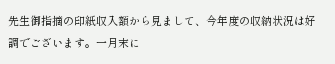先生御指摘の印紙収入額から見まして、今年度の収納状況は好調でございます。一月末に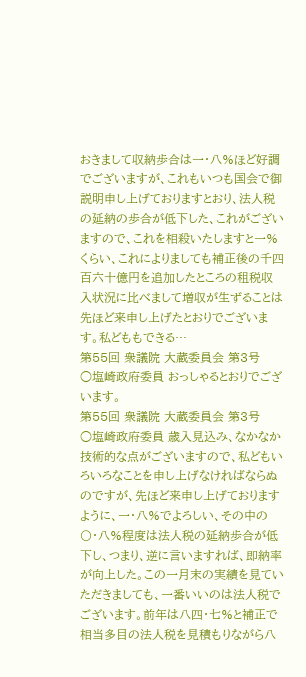おきまして収納歩合は一・八%ほど好調でございますが、これもいつも国会で御説明申し上げておりますとおり、法人税の延納の歩合が低下した、これがございますので、これを相殺いたしますと一%くらい、これによりましても補正後の千四百六十億円を追加したところの租税収入状況に比べまして増収が生ずることは先ほど来申し上げたとおりでございます。私どももできる…
第55回 衆議院 大蔵委員会 第3号
○塩崎政府委員 おっしゃるとおりでございます。
第55回 衆議院 大蔵委員会 第3号
○塩崎政府委員 歳入見込み、なかなか技術的な点がございますので、私どもいろいろなことを申し上げなければならぬのですが、先ほど来申し上げておりますように、一・八%でよろしい、その中の〇・八%程度は法人税の延納歩合が低下し、つまり、逆に言いますれば、即納率が向上した。この一月末の実績を見ていただきましても、一番いいのは法人税でございます。前年は八四・七%と補正で相当多目の法人税を見積もりながら八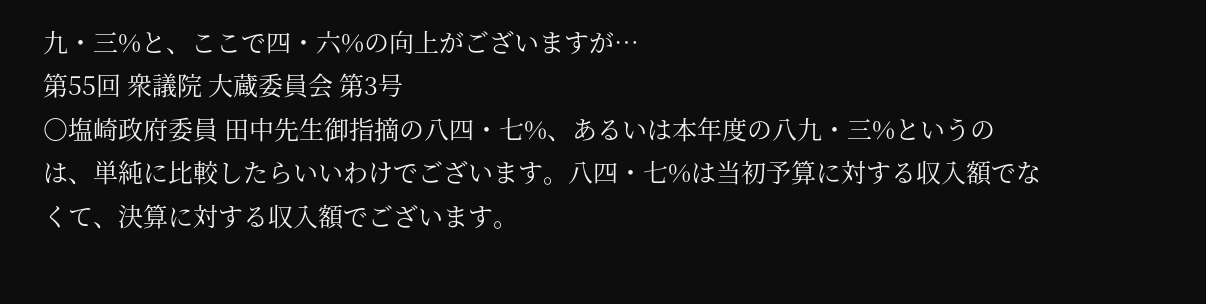九・三%と、ここで四・六%の向上がございますが…
第55回 衆議院 大蔵委員会 第3号
○塩崎政府委員 田中先生御指摘の八四・七%、あるいは本年度の八九・三%というのは、単純に比較したらいいわけでございます。八四・七%は当初予算に対する収入額でなくて、決算に対する収入額でございます。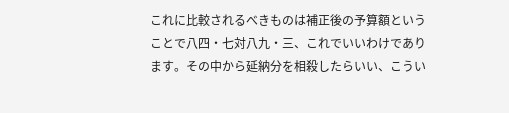これに比較されるべきものは補正後の予算額ということで八四・七対八九・三、これでいいわけであります。その中から延納分を相殺したらいい、こうい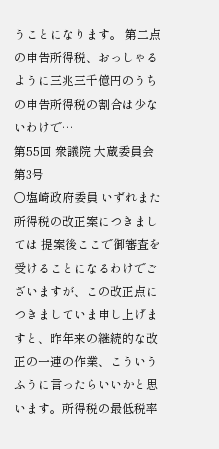うことになります。 第二点の申告所得税、おっしゃるように三兆三千億円のうちの申告所得税の割合は少ないわけで…
第55回 衆議院 大蔵委員会 第3号
○塩崎政府委員 いずれまた所得税の改正案につきましては 提案後ここで御審査を受けることになるわけでございますが、この改正点につきましていま申し上げますと、昨年来の継続的な改正の一連の作業、こういうふうに言ったらいいかと思います。所得税の最低税率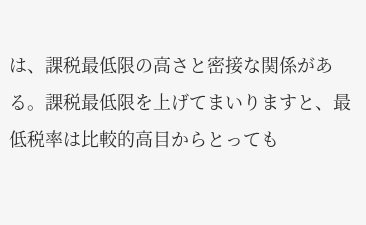は、課税最低限の高さと密接な関係がある。課税最低限を上げてまいりますと、最低税率は比較的高目からとっても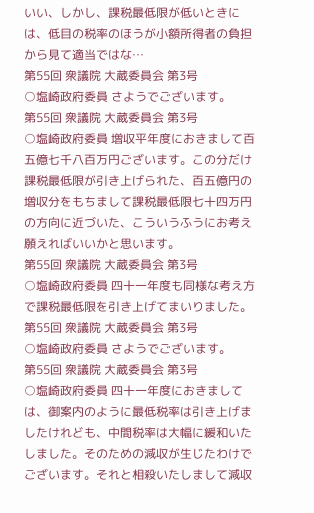いい、しかし、課税最低限が低いときには、低目の税率のほうが小額所得者の負担から見て適当ではな…
第55回 衆議院 大蔵委員会 第3号
○塩崎政府委員 さようでございます。
第55回 衆議院 大蔵委員会 第3号
○塩崎政府委員 増収平年度におきまして百五億七千八百万円ございます。この分だけ課税最低限が引き上げられた、百五億円の増収分をもちまして課税最低限七十四万円の方向に近づいた、こういうふうにお考え願えればいいかと思います。
第55回 衆議院 大蔵委員会 第3号
○塩崎政府委員 四十一年度も同様な考え方で課税最低限を引き上げてまいりました。
第55回 衆議院 大蔵委員会 第3号
○塩崎政府委員 さようでございます。
第55回 衆議院 大蔵委員会 第3号
○塩崎政府委員 四十一年度におきましては、御案内のように最低税率は引き上げましたけれども、中間税率は大幅に緩和いたしました。そのための減収が生じたわけでございます。それと相殺いたしまして減収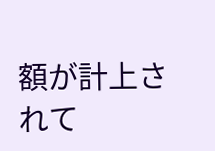額が計上されて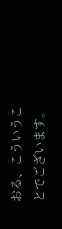おる、こういうことでございます。